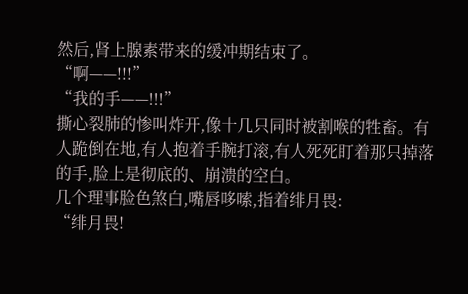然后,肾上腺素带来的缓冲期结束了。
“啊——!!!”
“我的手——!!!”
撕心裂肺的惨叫炸开,像十几只同时被割喉的牲畜。有人跪倒在地,有人抱着手腕打滚,有人死死盯着那只掉落的手,脸上是彻底的、崩溃的空白。
几个理事脸色煞白,嘴唇哆嗦,指着绯月畏:
“绯月畏!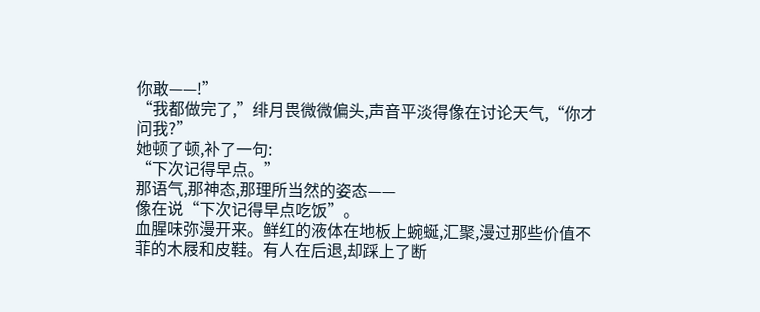你敢——!”
“我都做完了,”绯月畏微微偏头,声音平淡得像在讨论天气,“你才问我?”
她顿了顿,补了一句:
“下次记得早点。”
那语气,那神态,那理所当然的姿态——
像在说“下次记得早点吃饭”。
血腥味弥漫开来。鲜红的液体在地板上蜿蜒,汇聚,漫过那些价值不菲的木屐和皮鞋。有人在后退,却踩上了断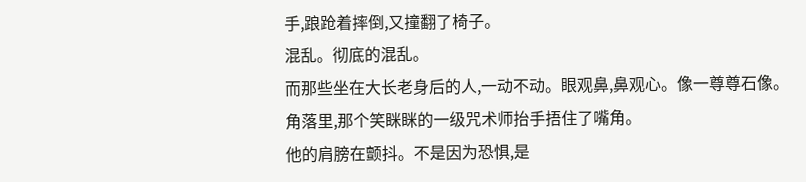手,踉跄着摔倒,又撞翻了椅子。
混乱。彻底的混乱。
而那些坐在大长老身后的人,一动不动。眼观鼻,鼻观心。像一尊尊石像。
角落里,那个笑眯眯的一级咒术师抬手捂住了嘴角。
他的肩膀在颤抖。不是因为恐惧,是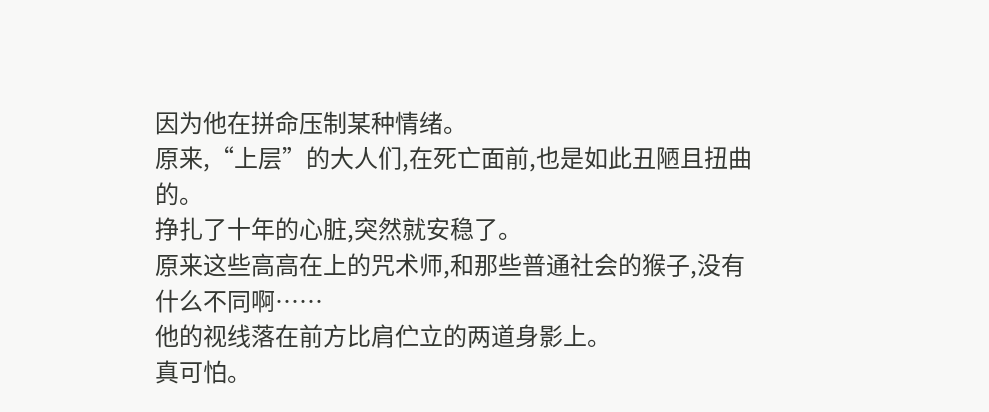因为他在拼命压制某种情绪。
原来,“上层”的大人们,在死亡面前,也是如此丑陋且扭曲的。
挣扎了十年的心脏,突然就安稳了。
原来这些高高在上的咒术师,和那些普通社会的猴子,没有什么不同啊……
他的视线落在前方比肩伫立的两道身影上。
真可怕。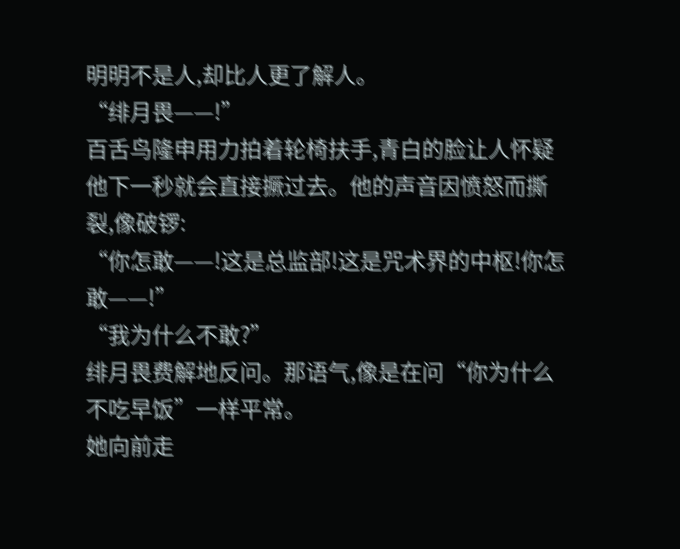明明不是人,却比人更了解人。
“绯月畏——!”
百舌鸟隆申用力拍着轮椅扶手,青白的脸让人怀疑他下一秒就会直接撅过去。他的声音因愤怒而撕裂,像破锣:
“你怎敢——!这是总监部!这是咒术界的中枢!你怎敢——!”
“我为什么不敢?”
绯月畏费解地反问。那语气,像是在问“你为什么不吃早饭”一样平常。
她向前走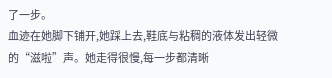了一步。
血迹在她脚下铺开,她踩上去,鞋底与粘稠的液体发出轻微的“滋啦”声。她走得很慢,每一步都清晰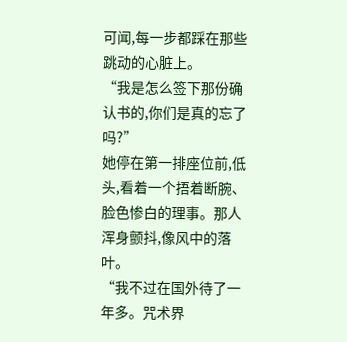可闻,每一步都踩在那些跳动的心脏上。
“我是怎么签下那份确认书的,你们是真的忘了吗?”
她停在第一排座位前,低头,看着一个捂着断腕、脸色惨白的理事。那人浑身颤抖,像风中的落叶。
“我不过在国外待了一年多。咒术界